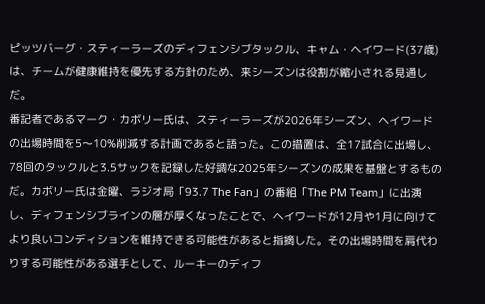ピッツバーグ・スティーラーズのディフェンシブタックル、キャム・ヘイワード(37歳)は、チームが健康維持を優先する方針のため、来シーズンは役割が縮小される見通しだ。
番記者であるマーク・カボリー氏は、スティーラーズが2026年シーズン、ヘイワードの出場時間を5〜10%削減する計画であると語った。この措置は、全17試合に出場し、78回のタックルと3.5サックを記録した好調な2025年シーズンの成果を基盤とするものだ。カボリー氏は金曜、ラジオ局「93.7 The Fan」の番組「The PM Team」に出演し、ディフェンシブラインの層が厚くなったことで、ヘイワードが12月や1月に向けてより良いコンディションを維持できる可能性があると指摘した。その出場時間を肩代わりする可能性がある選手として、ルーキーのディフ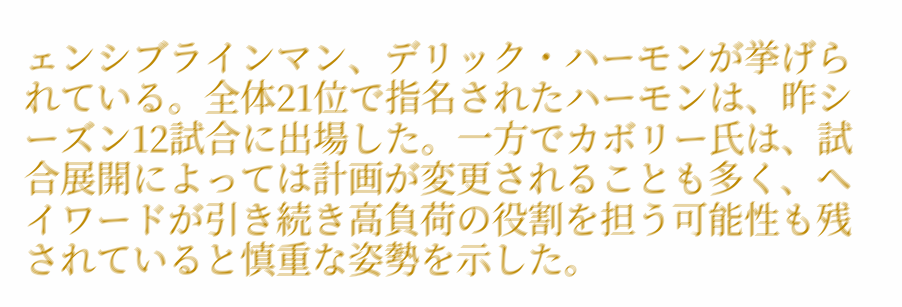ェンシブラインマン、デリック・ハーモンが挙げられている。全体21位で指名されたハーモンは、昨シーズン12試合に出場した。一方でカボリー氏は、試合展開によっては計画が変更されることも多く、ヘイワードが引き続き高負荷の役割を担う可能性も残されていると慎重な姿勢を示した。